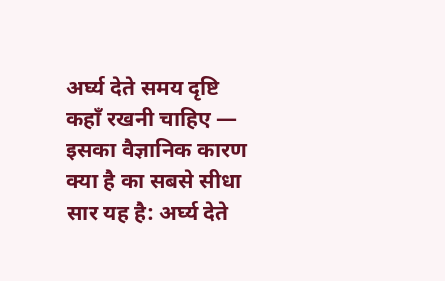अर्घ्य देते समय दृष्टि कहाँ रखनी चाहिए — इसका वैज्ञानिक कारण क्या है का सबसे सीधा सार यह है: अर्घ्य देते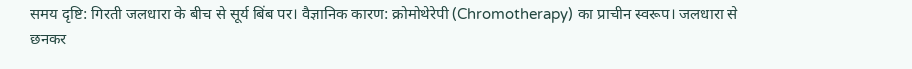समय दृष्टि: गिरती जलधारा के बीच से सूर्य बिंब पर। वैज्ञानिक कारण: क्रोमोथेरेपी (Chromotherapy) का प्राचीन स्वरूप। जलधारा से छनकर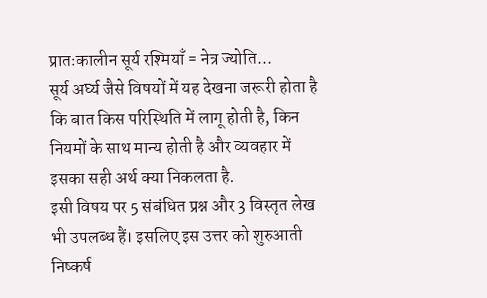प्रातःकालीन सूर्य रश्मियाँ = नेत्र ज्योति...
सूर्य अर्घ्य जैसे विषयों में यह देखना जरूरी होता है कि बात किस परिस्थिति में लागू होती है, किन नियमों के साथ मान्य होती है और व्यवहार में इसका सही अर्थ क्या निकलता है.
इसी विषय पर 5 संबंधित प्रश्न और 3 विस्तृत लेख भी उपलब्ध हैं। इसलिए इस उत्तर को शुरुआती निष्कर्ष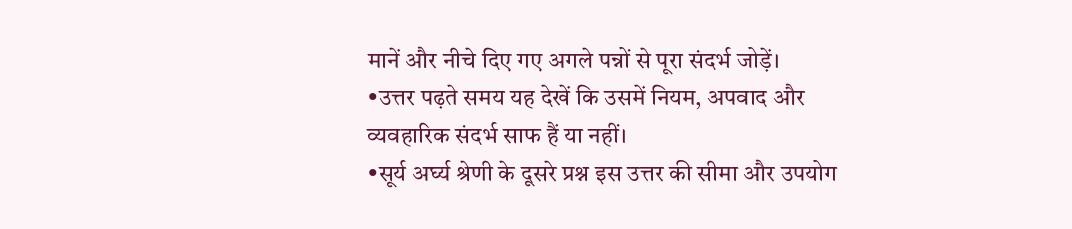मानें और नीचे दिए गए अगले पन्नों से पूरा संदर्भ जोड़ें।
•उत्तर पढ़ते समय यह देखें कि उसमें नियम, अपवाद और व्यवहारिक संदर्भ साफ हैं या नहीं।
•सूर्य अर्घ्य श्रेणी के दूसरे प्रश्न इस उत्तर की सीमा और उपयोग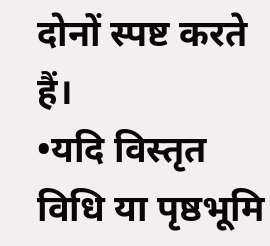दोनों स्पष्ट करते हैं।
•यदि विस्तृत विधि या पृष्ठभूमि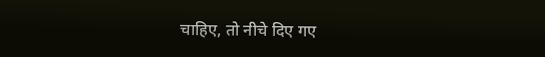चाहिए, तो नीचे दिए गए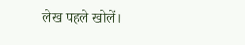लेख पहले खोलें।